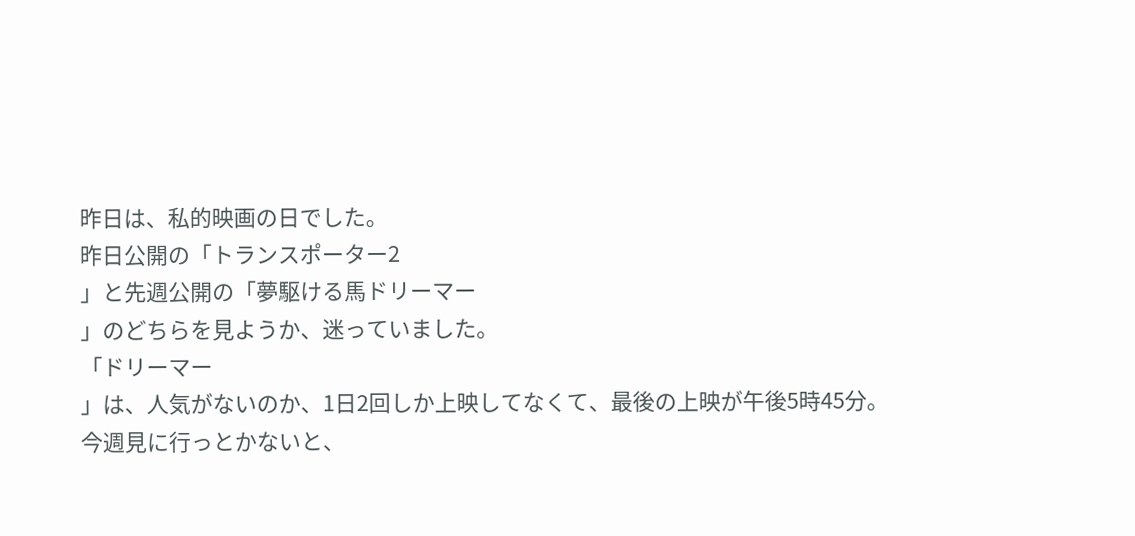昨日は、私的映画の日でした。
昨日公開の「トランスポーター2
」と先週公開の「夢駆ける馬ドリーマー
」のどちらを見ようか、迷っていました。
「ドリーマー
」は、人気がないのか、1日2回しか上映してなくて、最後の上映が午後5時45分。
今週見に行っとかないと、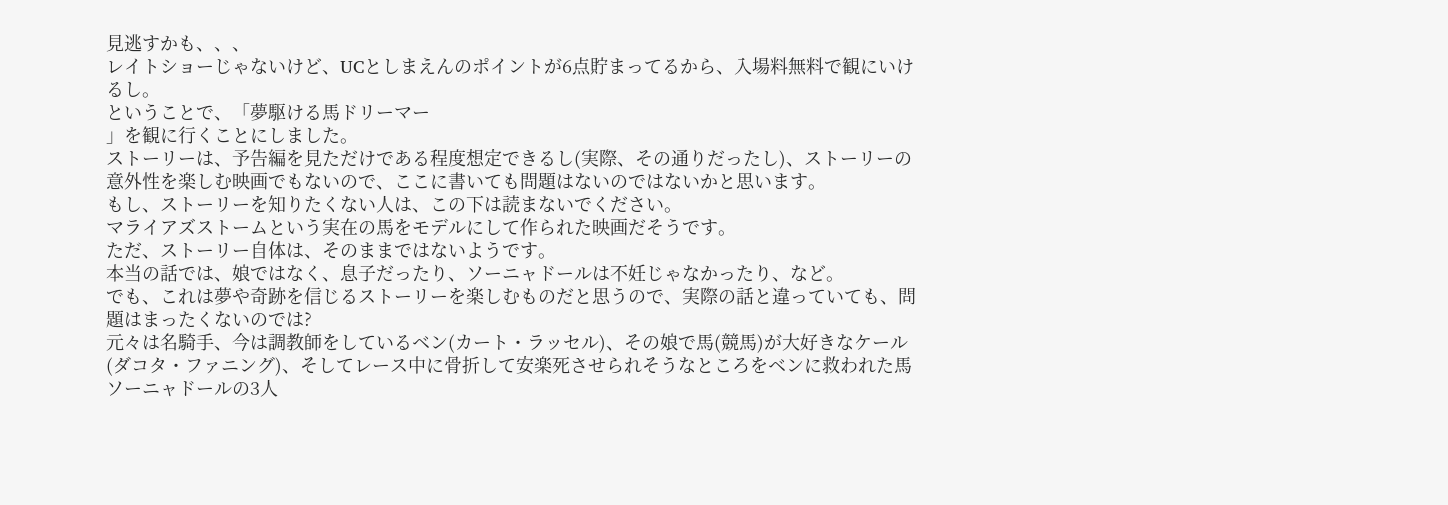見逃すかも、、、
レイトショーじゃないけど、UCとしまえんのポイントが6点貯まってるから、入場料無料で観にいけるし。
ということで、「夢駆ける馬ドリーマー
」を観に行くことにしました。
ストーリーは、予告編を見ただけである程度想定できるし(実際、その通りだったし)、ストーリーの意外性を楽しむ映画でもないので、ここに書いても問題はないのではないかと思います。
もし、ストーリーを知りたくない人は、この下は読まないでください。
マライアズストームという実在の馬をモデルにして作られた映画だそうです。
ただ、ストーリー自体は、そのままではないようです。
本当の話では、娘ではなく、息子だったり、ソーニャドールは不妊じゃなかったり、など。
でも、これは夢や奇跡を信じるストーリーを楽しむものだと思うので、実際の話と違っていても、問題はまったくないのでは?
元々は名騎手、今は調教師をしているベン(カート・ラッセル)、その娘で馬(競馬)が大好きなケール(ダコタ・ファニング)、そしてレース中に骨折して安楽死させられそうなところをベンに救われた馬ソーニャドールの3人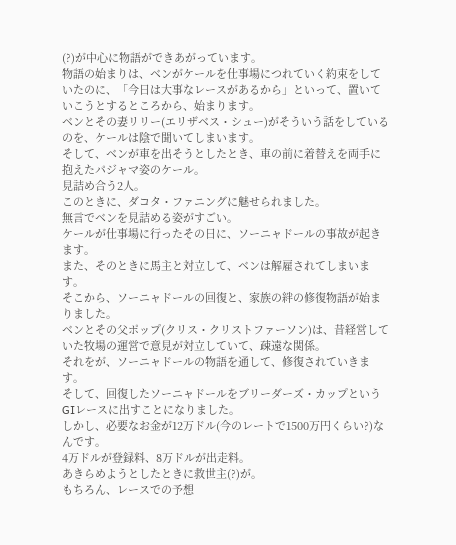(?)が中心に物語ができあがっています。
物語の始まりは、ベンがケールを仕事場につれていく約束をしていたのに、「今日は大事なレースがあるから」といって、置いていこうとするところから、始まります。
ベンとその妻リリー(エリザベス・シュー)がそういう話をしているのを、ケールは陰で聞いてしまいます。
そして、ベンが車を出そうとしたとき、車の前に着替えを両手に抱えたパジャマ姿のケール。
見詰め合う2人。
このときに、ダコタ・ファニングに魅せられました。
無言でベンを見詰める姿がすごい。
ケールが仕事場に行ったその日に、ソーニャドールの事故が起きます。
また、そのときに馬主と対立して、ベンは解雇されてしまいます。
そこから、ソーニャドールの回復と、家族の絆の修復物語が始まりました。
ベンとその父ポップ(クリス・クリストファーソン)は、昔経営していた牧場の運営で意見が対立していて、疎遠な関係。
それをが、ソーニャドールの物語を通して、修復されていきます。
そして、回復したソーニャドールをブリーダーズ・カップというGIレースに出すことになりました。
しかし、必要なお金が12万ドル(今のレートで1500万円くらい?)なんです。
4万ドルが登録料、8万ドルが出走料。
あきらめようとしたときに救世主(?)が。
もちろん、レースでの予想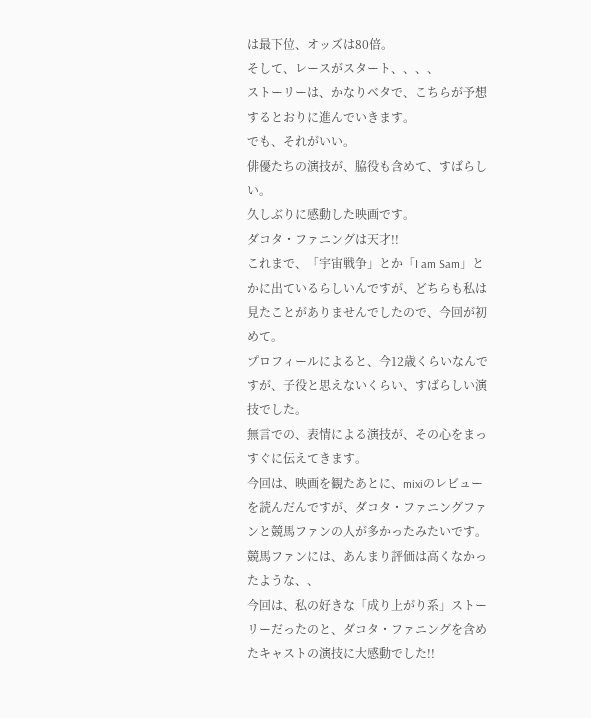は最下位、オッズは80倍。
そして、レースがスタート、、、、
ストーリーは、かなりベタで、こちらが予想するとおりに進んでいきます。
でも、それがいい。
俳優たちの演技が、脇役も含めて、すばらしい。
久しぶりに感動した映画です。
ダコタ・ファニングは天才!!
これまで、「宇宙戦争」とか「I am Sam」とかに出ているらしいんですが、どちらも私は見たことがありませんでしたので、今回が初めて。
プロフィールによると、今12歳くらいなんですが、子役と思えないくらい、すばらしい演技でした。
無言での、表情による演技が、その心をまっすぐに伝えてきます。
今回は、映画を観たあとに、mixiのレビューを読んだんですが、ダコタ・ファニングファンと競馬ファンの人が多かったみたいです。
競馬ファンには、あんまり評価は高くなかったような、、
今回は、私の好きな「成り上がり系」ストーリーだったのと、ダコタ・ファニングを含めたキャストの演技に大感動でした!!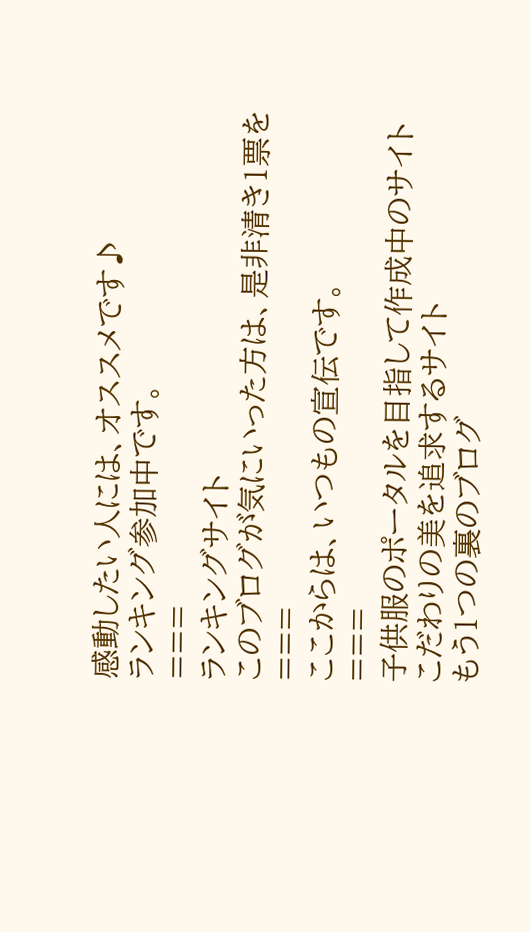感動したい人には、オススメです♪
ランキング参加中です。
===
ランキングサイト
このブログが気にいった方は、是非清き1票を
===
ここからは、いつもの宣伝です。
===
子供服のポータルを目指して作成中のサイト
こだわりの美を追求するサイト
もう1つの裏のブログ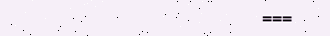===